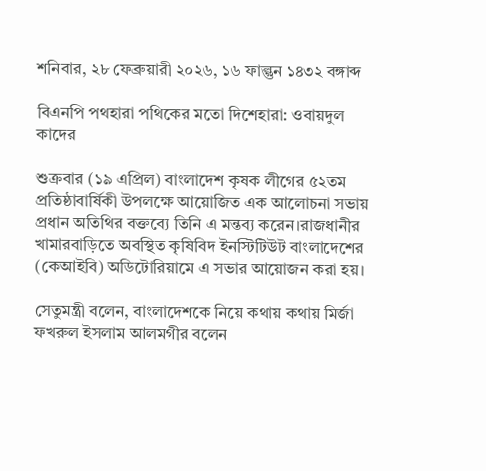শনিবার, ২৮ ফেব্রুয়ারী ২০২৬, ১৬ ফাল্গুন ১৪৩২ বঙ্গাব্দ

বিএনপি পথহারা পথিকের মতো দিশেহারা: ওবায়দুল কাদের

শুক্রবার (১৯ এপ্রিল) বাংলাদেশ কৃষক লীগের ৫২তম প্রতিষ্ঠাবার্ষিকী উপলক্ষে আয়োজিত এক আলোচনা সভায় প্রধান অতিথির বক্তব্যে তিনি এ মন্তব্য করেন।রাজধানীর খামারবাড়িতে অবস্থিত কৃষিবিদ ইনস্টিটিউট বাংলাদেশের (কেআইবি) অডিটোরিয়ামে এ সভার আয়োজন করা হয়।

সেতুমন্ত্রী বলেন, বাংলাদেশকে নিয়ে কথায় কথায় মির্জা ফখরুল ইসলাম আলমগীর বলেন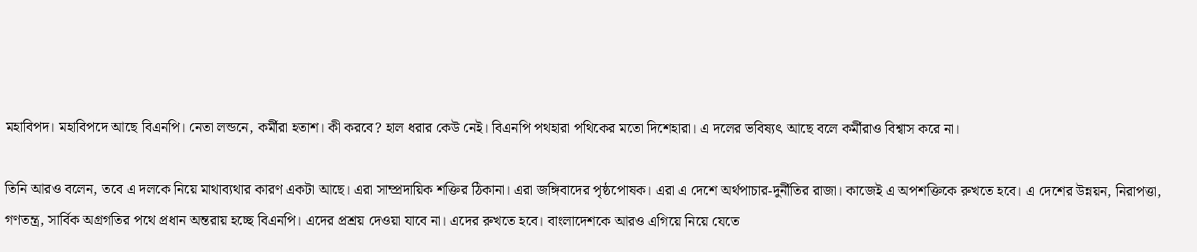মহাবিপদ। মহাবিপদে আছে বিএনপি। নেতা লন্ডনে, কর্মীরা হতাশ। কী করবে? হাল ধরার কেউ নেই। বিএনপি পথহারা পথিকের মতো দিশেহারা। এ দলের ভবিষ্যৎ আছে বলে কর্মীরাও বিশ্বাস করে না।

তিনি আরও বলেন, তবে এ দলকে নিয়ে মাথাব্যথার কারণ একটা আছে। এরা সাম্প্রদায়িক শক্তির ঠিকানা। এরা জঙ্গিবাদের পৃষ্ঠপোষক। এরা এ দেশে অর্থপাচার-দুর্নীতির রাজা। কাজেই এ অপশক্তিকে রুখতে হবে। এ দেশের উন্নয়ন, নিরাপত্তা, গণতন্ত্র, সার্বিক অগ্রগতির পথে প্রধান অন্তরায় হচ্ছে বিএনপি। এদের প্রশ্রয় দেওয়া যাবে না। এদের রুখতে হবে। বাংলাদেশকে আরও এগিয়ে নিয়ে যেতে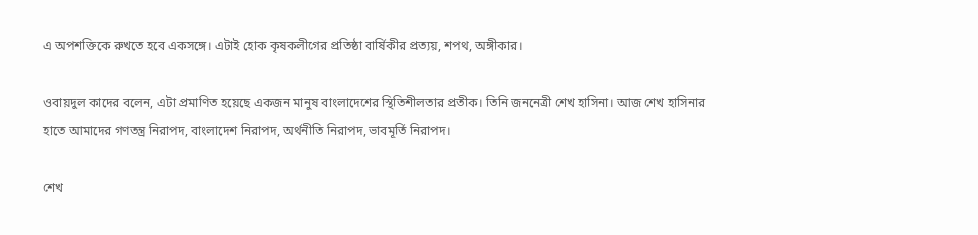এ অপশক্তিকে রুখতে হবে একসঙ্গে। এটাই হোক কৃষকলীগের প্রতিষ্ঠা বার্ষিকীর প্রত্যয়, শপথ, অঙ্গীকার।

ওবায়দুল কাদের বলেন, এটা প্রমাণিত হয়েছে একজন মানুষ বাংলাদেশের স্থিতিশীলতার প্রতীক। তিনি জননেত্রী শেখ হাসিনা। আজ শেখ হাসিনার হাতে আমাদের গণতন্ত্র নিরাপদ, বাংলাদেশ নিরাপদ, অর্থনীতি নিরাপদ, ভাবমূর্তি নিরাপদ।

শেখ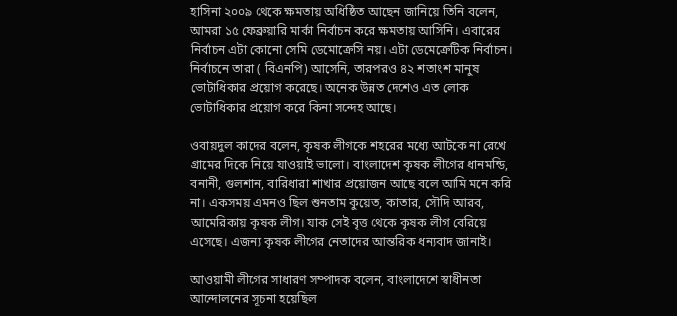হাসিনা ২০০৯ থেকে ক্ষমতায় অধিষ্ঠিত আছেন জানিয়ে তিনি বলেন, আমরা ১৫ ফেব্রুয়ারি মার্কা নির্বাচন করে ক্ষমতায় আসিনি। এবারের নির্বাচন এটা কোনো সেমি ডেমোক্রেসি নয়। এটা ডেমেক্রেটিক নির্বাচন। নির্বাচনে তারা ( বিএনপি) আসেনি, তারপরও ৪২ শতাংশ মানুষ ভোটাধিকার প্রয়োগ করেছে। অনেক উন্নত দেশেও এত লোক ভোটাধিকার প্রয়োগ করে কিনা সন্দেহ আছে।

ওবায়দুল কাদের বলেন, কৃষক লীগকে শহরের মধ্যে আটকে না রেখে গ্রামের দিকে নিয়ে যাওয়াই ভালো। বাংলাদেশ কৃষক লীগের ধানমন্ডি, বনানী, গুলশান, বারিধারা শাখার প্রয়োজন আছে বলে আমি মনে করি না। একসময় এমনও ছিল শুনতাম কুয়েত, কাতার, সৌদি আরব, আমেরিকায় কৃষক লীগ। যাক সেই বৃত্ত থেকে কৃষক লীগ বেরিয়ে এসেছে। এজন্য কৃষক লীগের নেতাদের আন্তরিক ধন্যবাদ জানাই।

আওয়ামী লীগের সাধারণ সম্পাদক বলেন, বাংলাদেশে স্বাধীনতা আন্দোলনের সূচনা হয়েছিল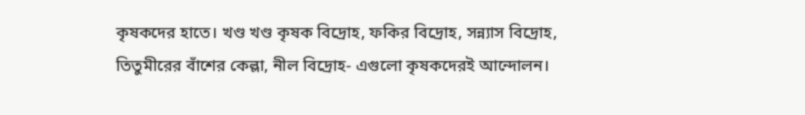কৃষকদের হাতে। খণ্ড খণ্ড কৃষক বিদ্রোহ, ফকির বিদ্রোহ, সন্ন্যাস বিদ্রোহ, তিতুমীরের বাঁশের কেল্লা, নীল বিদ্রোহ- এগুলো কৃষকদেরই আন্দোলন।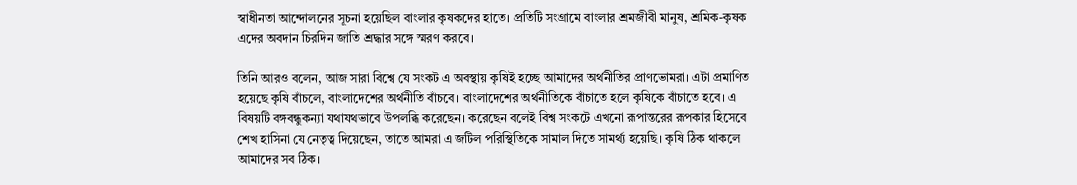স্বাধীনতা আন্দোলনের সূচনা হয়েছিল বাংলার কৃষকদের হাতে। প্রতিটি সংগ্রামে বাংলার শ্রমজীবী মানুষ, শ্রমিক-কৃষক এদের অবদান চিরদিন জাতি শ্রদ্ধার সঙ্গে স্মরণ করবে।

তিনি আরও বলেন, আজ সারা বিশ্বে যে সংকট এ অবস্থায় কৃষিই হচ্ছে আমাদের অর্থনীতির প্রাণভোমরা। এটা প্রমাণিত হয়েছে কৃষি বাঁচলে, বাংলাদেশের অর্থনীতি বাঁচবে। বাংলাদেশের অর্থনীতিকে বাঁচাতে হলে কৃষিকে বাঁচাতে হবে। এ বিষয়টি বঙ্গবন্ধুকন্যা যথাযথভাবে উপলব্ধি করেছেন। করেছেন বলেই বিশ্ব সংকটে এখনো রূপান্তরের রূপকার হিসেবে শেখ হাসিনা যে নেতৃত্ব দিয়েছেন, তাতে আমরা এ জটিল পরিস্থিতিকে সামাল দিতে সামর্থ্য হয়েছি। কৃষি ঠিক থাকলে আমাদের সব ঠিক।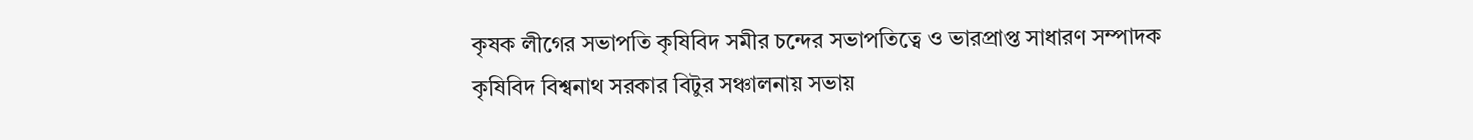কৃষক লীগের সভাপতি কৃষিবিদ সমীর চন্দের সভাপতিত্বে ও ভারপ্রাপ্ত সাধারণ সম্পাদক কৃষিবিদ বিশ্বনাথ সরকার বিটুর সঞ্চালনায় সভায়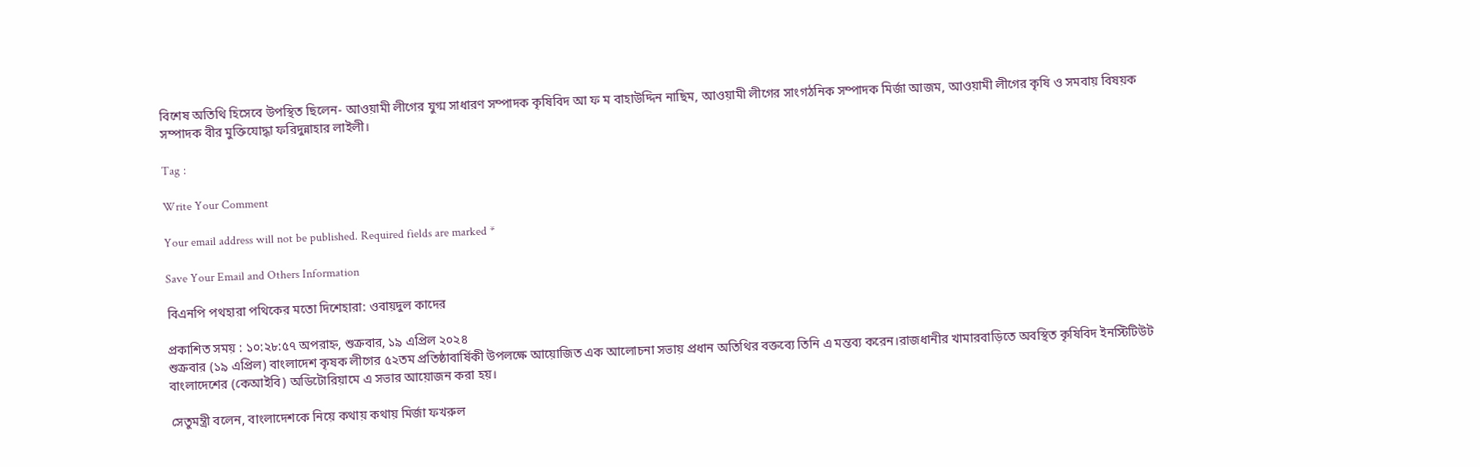বিশেষ অতিথি হিসেবে উপস্থিত ছিলেন- আওয়ামী লীগের যুগ্ম সাধারণ সম্পাদক কৃষিবিদ আ ফ ম বাহাউদ্দিন নাছিম, আওয়ামী লীগের সাংগঠনিক সম্পাদক মির্জা আজম, আওয়ামী লীগের কৃষি ও সমবায় বিষয়ক সম্পাদক বীর মুক্তিযোদ্ধা ফরিদুন্নাহার লাইলী।

Tag :

Write Your Comment

Your email address will not be published. Required fields are marked *

Save Your Email and Others Information

বিএনপি পথহারা পথিকের মতো দিশেহারা: ওবায়দুল কাদের

প্রকাশিত সময় : ১০:২৮:৫৭ অপরাহ্ন, শুক্রবার, ১৯ এপ্রিল ২০২৪
শুক্রবার (১৯ এপ্রিল) বাংলাদেশ কৃষক লীগের ৫২তম প্রতিষ্ঠাবার্ষিকী উপলক্ষে আয়োজিত এক আলোচনা সভায় প্রধান অতিথির বক্তব্যে তিনি এ মন্তব্য করেন।রাজধানীর খামারবাড়িতে অবস্থিত কৃষিবিদ ইনস্টিটিউট বাংলাদেশের (কেআইবি) অডিটোরিয়ামে এ সভার আয়োজন করা হয়।

সেতুমন্ত্রী বলেন, বাংলাদেশকে নিয়ে কথায় কথায় মির্জা ফখরুল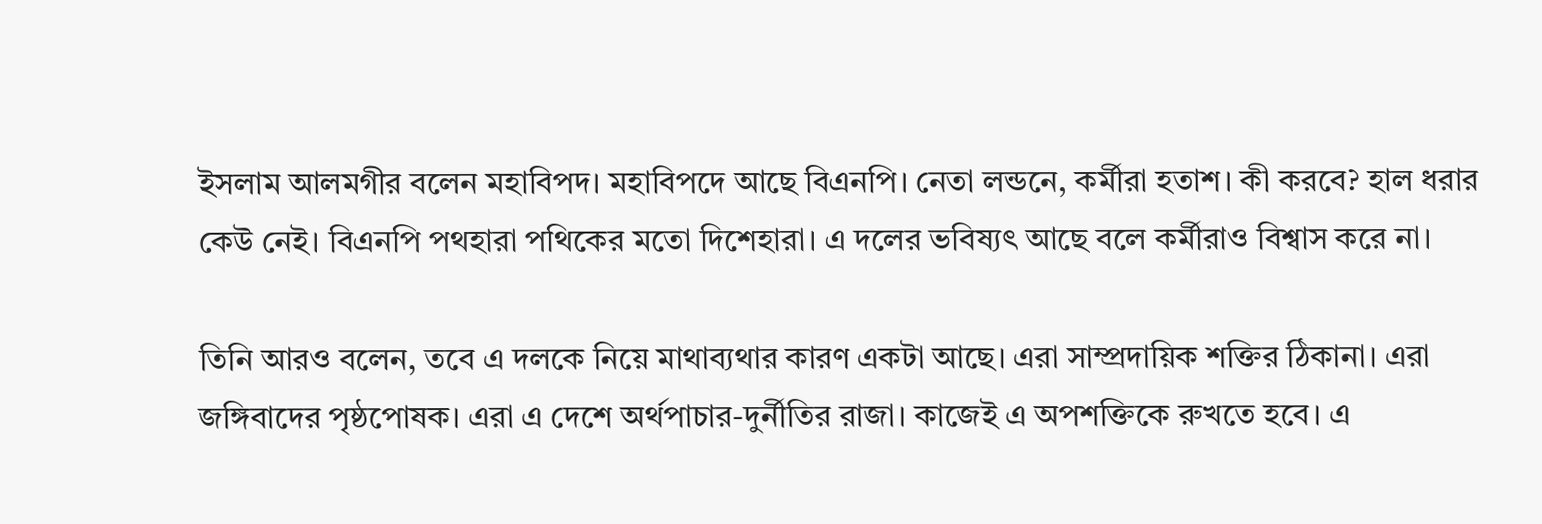ইসলাম আলমগীর বলেন মহাবিপদ। মহাবিপদে আছে বিএনপি। নেতা লন্ডনে, কর্মীরা হতাশ। কী করবে? হাল ধরার কেউ নেই। বিএনপি পথহারা পথিকের মতো দিশেহারা। এ দলের ভবিষ্যৎ আছে বলে কর্মীরাও বিশ্বাস করে না।

তিনি আরও বলেন, তবে এ দলকে নিয়ে মাথাব্যথার কারণ একটা আছে। এরা সাম্প্রদায়িক শক্তির ঠিকানা। এরা জঙ্গিবাদের পৃষ্ঠপোষক। এরা এ দেশে অর্থপাচার-দুর্নীতির রাজা। কাজেই এ অপশক্তিকে রুখতে হবে। এ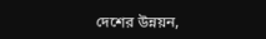দেশের উন্নয়ন,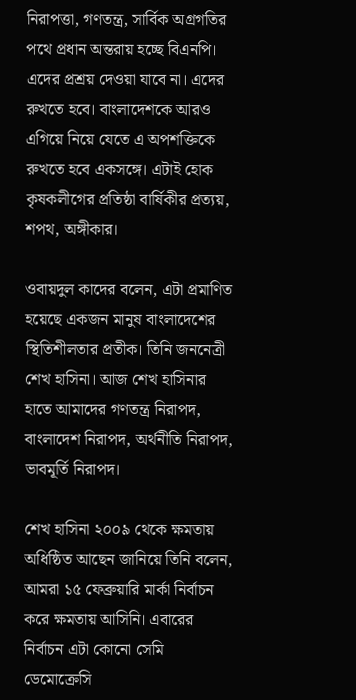নিরাপত্তা, গণতন্ত্র, সার্বিক অগ্রগতির পথে প্রধান অন্তরায় হচ্ছে বিএনপি। এদের প্রশ্রয় দেওয়া যাবে না। এদের রুখতে হবে। বাংলাদেশকে আরও এগিয়ে নিয়ে যেতে এ অপশক্তিকে রুখতে হবে একসঙ্গে। এটাই হোক কৃষকলীগের প্রতিষ্ঠা বার্ষিকীর প্রত্যয়, শপথ, অঙ্গীকার।

ওবায়দুল কাদের বলেন, এটা প্রমাণিত হয়েছে একজন মানুষ বাংলাদেশের স্থিতিশীলতার প্রতীক। তিনি জননেত্রী শেখ হাসিনা। আজ শেখ হাসিনার হাতে আমাদের গণতন্ত্র নিরাপদ, বাংলাদেশ নিরাপদ, অর্থনীতি নিরাপদ, ভাবমূর্তি নিরাপদ।

শেখ হাসিনা ২০০৯ থেকে ক্ষমতায় অধিষ্ঠিত আছেন জানিয়ে তিনি বলেন, আমরা ১৫ ফেব্রুয়ারি মার্কা নির্বাচন করে ক্ষমতায় আসিনি। এবারের নির্বাচন এটা কোনো সেমি ডেমোক্রেসি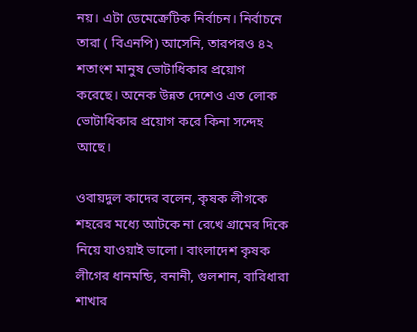নয়। এটা ডেমেক্রেটিক নির্বাচন। নির্বাচনে তারা ( বিএনপি) আসেনি, তারপরও ৪২ শতাংশ মানুষ ভোটাধিকার প্রয়োগ করেছে। অনেক উন্নত দেশেও এত লোক ভোটাধিকার প্রয়োগ করে কিনা সন্দেহ আছে।

ওবায়দুল কাদের বলেন, কৃষক লীগকে শহরের মধ্যে আটকে না রেখে গ্রামের দিকে নিয়ে যাওয়াই ভালো। বাংলাদেশ কৃষক লীগের ধানমন্ডি, বনানী, গুলশান, বারিধারা শাখার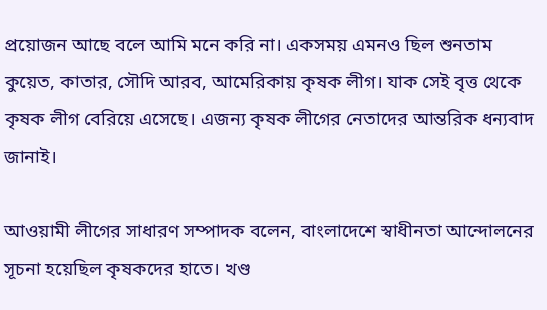প্রয়োজন আছে বলে আমি মনে করি না। একসময় এমনও ছিল শুনতাম কুয়েত, কাতার, সৌদি আরব, আমেরিকায় কৃষক লীগ। যাক সেই বৃত্ত থেকে কৃষক লীগ বেরিয়ে এসেছে। এজন্য কৃষক লীগের নেতাদের আন্তরিক ধন্যবাদ জানাই।

আওয়ামী লীগের সাধারণ সম্পাদক বলেন, বাংলাদেশে স্বাধীনতা আন্দোলনের সূচনা হয়েছিল কৃষকদের হাতে। খণ্ড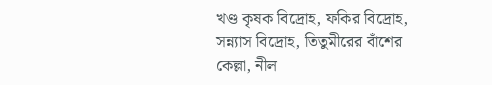খণ্ড কৃষক বিদ্রোহ, ফকির বিদ্রোহ, সন্ন্যাস বিদ্রোহ, তিতুমীরের বাঁশের কেল্লা, নীল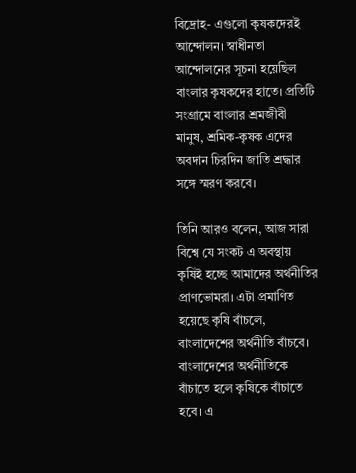বিদ্রোহ- এগুলো কৃষকদেরই আন্দোলন। স্বাধীনতা আন্দোলনের সূচনা হয়েছিল বাংলার কৃষকদের হাতে। প্রতিটি সংগ্রামে বাংলার শ্রমজীবী মানুষ, শ্রমিক-কৃষক এদের অবদান চিরদিন জাতি শ্রদ্ধার সঙ্গে স্মরণ করবে।

তিনি আরও বলেন, আজ সারা বিশ্বে যে সংকট এ অবস্থায় কৃষিই হচ্ছে আমাদের অর্থনীতির প্রাণভোমরা। এটা প্রমাণিত হয়েছে কৃষি বাঁচলে, বাংলাদেশের অর্থনীতি বাঁচবে। বাংলাদেশের অর্থনীতিকে বাঁচাতে হলে কৃষিকে বাঁচাতে হবে। এ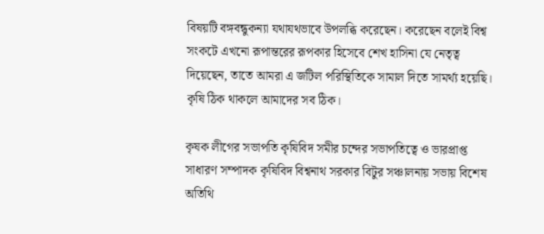বিষয়টি বঙ্গবন্ধুকন্যা যথাযথভাবে উপলব্ধি করেছেন। করেছেন বলেই বিশ্ব সংকটে এখনো রূপান্তরের রূপকার হিসেবে শেখ হাসিনা যে নেতৃত্ব দিয়েছেন, তাতে আমরা এ জটিল পরিস্থিতিকে সামাল দিতে সামর্থ্য হয়েছি। কৃষি ঠিক থাকলে আমাদের সব ঠিক।

কৃষক লীগের সভাপতি কৃষিবিদ সমীর চন্দের সভাপতিত্বে ও ভারপ্রাপ্ত সাধারণ সম্পাদক কৃষিবিদ বিশ্বনাথ সরকার বিটুর সঞ্চালনায় সভায় বিশেষ অতিথি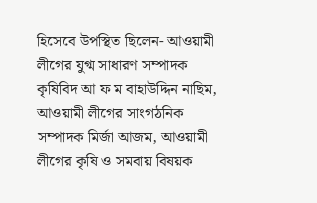হিসেবে উপস্থিত ছিলেন- আওয়ামী লীগের যুগ্ম সাধারণ সম্পাদক কৃষিবিদ আ ফ ম বাহাউদ্দিন নাছিম, আওয়ামী লীগের সাংগঠনিক সম্পাদক মির্জা আজম, আওয়ামী লীগের কৃষি ও সমবায় বিষয়ক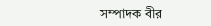সম্পাদক বীর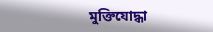মুক্তিযোদ্ধা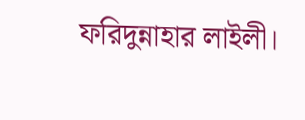ফরিদুন্নাহার লাইলী।